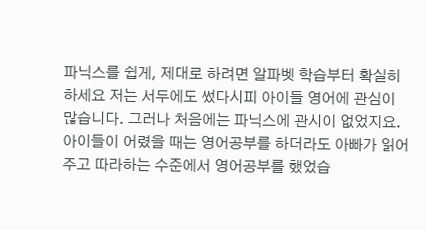파닉스를 쉽게, 제대로 하려면 알파벳 학습부터 확실히 하세요 저는 서두에도 썼다시피 아이들 영어에 관심이 많습니다. 그러나 처음에는 파닉스에 관시이 없었지요. 아이들이 어렸을 때는 영어공부를 하더라도 아빠가 읽어주고 따라하는 수준에서 영어공부를 했었습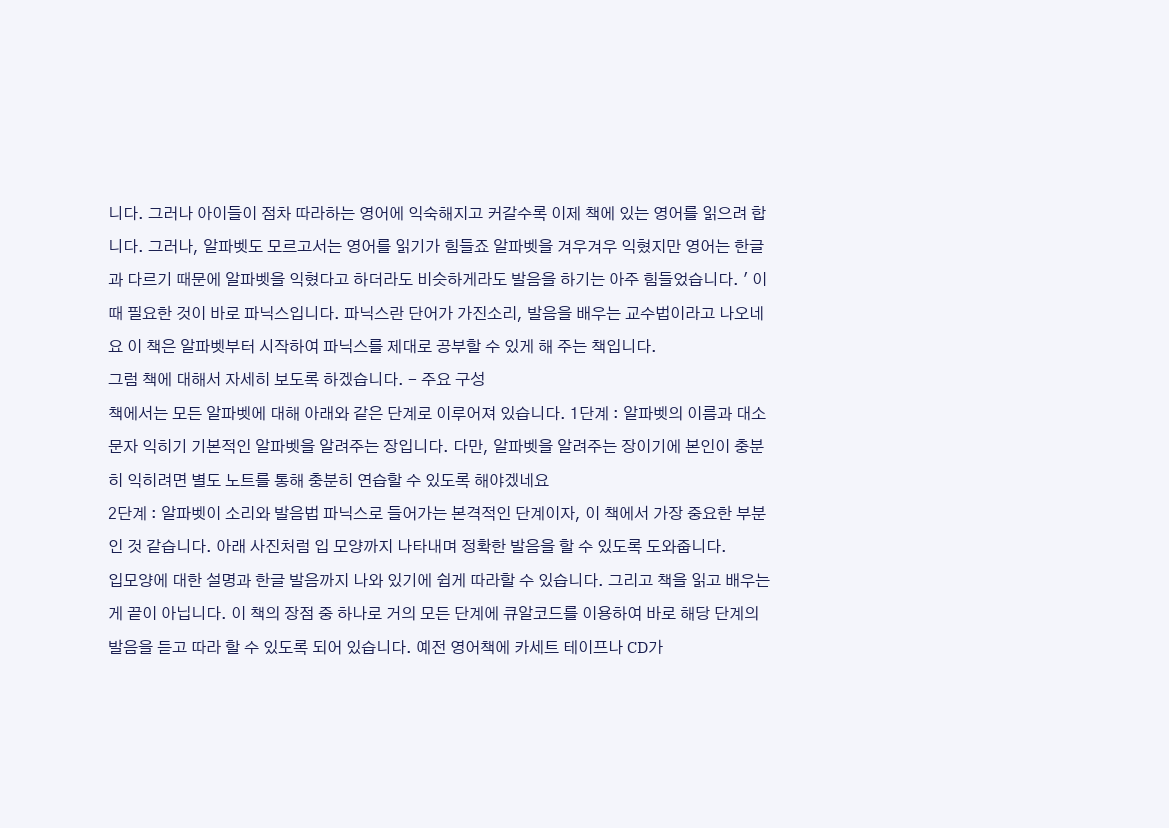니다. 그러나 아이들이 점차 따라하는 영어에 익숙해지고 커갈수록 이제 책에 있는 영어를 읽으려 합니다. 그러나, 알파벳도 모르고서는 영어를 읽기가 힘들죠 알파벳을 겨우겨우 익혔지만 영어는 한글과 다르기 때문에 알파벳을 익혔다고 하더라도 비슷하게라도 발음을 하기는 아주 힘들었습니다. ' 이 때 필요한 것이 바로 파닉스입니다. 파닉스란 단어가 가진소리, 발음을 배우는 교수법이라고 나오네요 이 책은 알파벳부터 시작하여 파닉스를 제대로 공부할 수 있게 해 주는 책입니다.
그럼 책에 대해서 자세히 보도록 하겠습니다. - 주요 구성
책에서는 모든 알파벳에 대해 아래와 같은 단계로 이루어져 있습니다. 1단계 : 알파벳의 이름과 대소문자 익히기 기본적인 알파벳을 알려주는 장입니다. 다만, 알파벳을 알려주는 장이기에 본인이 충분히 익히려면 별도 노트를 통해 충분히 연습할 수 있도록 해야겠네요
2단계 : 알파벳이 소리와 발음법 파닉스로 들어가는 본격적인 단계이자, 이 책에서 가장 중요한 부분인 것 같습니다. 아래 사진처럼 입 모양까지 나타내며 정확한 발음을 할 수 있도록 도와줍니다.
입모양에 대한 설명과 한글 발음까지 나와 있기에 쉽게 따라할 수 있습니다. 그리고 책을 읽고 배우는 게 끝이 아닙니다. 이 책의 장점 중 하나로 거의 모든 단계에 큐알코드를 이용하여 바로 해당 단계의 발음을 듣고 따라 할 수 있도록 되어 있습니다. 예전 영어책에 카세트 테이프나 CD가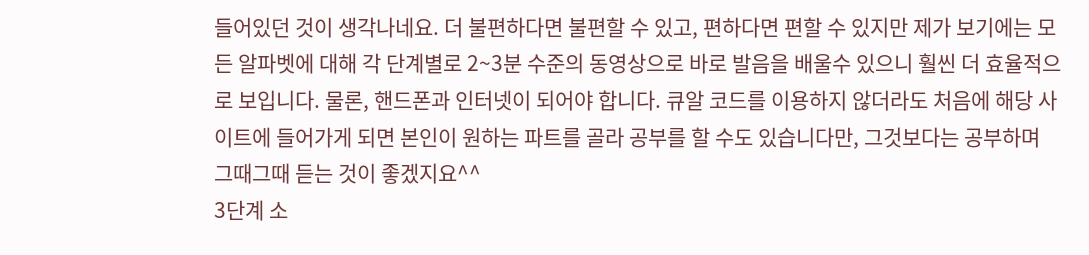들어있던 것이 생각나네요. 더 불편하다면 불편할 수 있고, 편하다면 편할 수 있지만 제가 보기에는 모든 알파벳에 대해 각 단계별로 2~3분 수준의 동영상으로 바로 발음을 배울수 있으니 훨씬 더 효율적으로 보입니다. 물론, 핸드폰과 인터넷이 되어야 합니다. 큐알 코드를 이용하지 않더라도 처음에 해당 사이트에 들어가게 되면 본인이 원하는 파트를 골라 공부를 할 수도 있습니다만, 그것보다는 공부하며 그때그때 듣는 것이 좋겠지요^^
3단계 소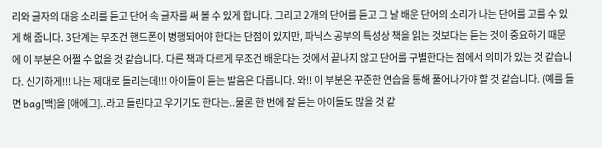리와 글자의 대응 소리를 듣고 단어 속 글자를 써 볼 수 있게 합니다. 그리고 2개의 단어를 듣고 그 날 배운 단어의 소리가 나는 단어를 고를 수 있게 해 줍니다. 3단계는 무조건 핸드폰이 병행되어야 한다는 단점이 있지만, 파닉스 공부의 특성상 책을 읽는 것보다는 듣는 것이 중요하기 때문에 이 부분은 어쩔 수 없을 것 같습니다. 다른 책과 다르게 무조건 배운다는 것에서 끝나지 않고 단어를 구별한다는 점에서 의미가 있는 것 같습니다. 신기하게!!! 나는 제대로 들리는데!!! 아이들이 듣는 발음은 다릅니다. 와!! 이 부분은 꾸준한 연습을 통해 풀어나가야 할 것 같습니다. (예를 들면 bag[백]을 [애에그]..라고 들린다고 우기기도 한다는..물론 한 번에 잘 듣는 아이들도 많을 것 같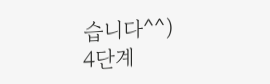습니다^^)
4단계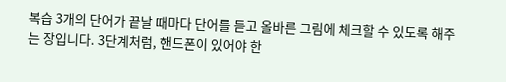복습 3개의 단어가 끝날 때마다 단어를 듣고 올바른 그림에 체크할 수 있도록 해주는 장입니다. 3단계처럼, 핸드폰이 있어야 한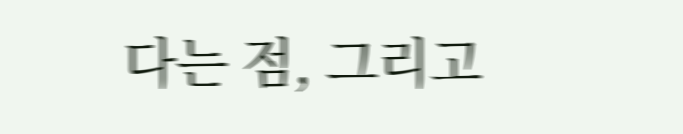다는 점, 그리고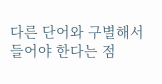다른 단어와 구별해서 들어야 한다는 점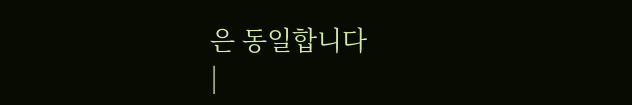은 동일합니다
|